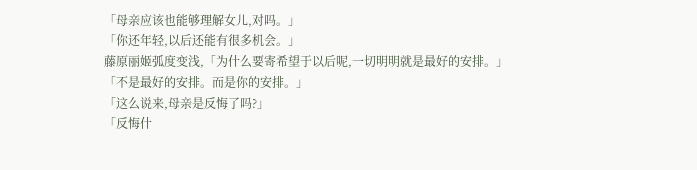「母亲应该也能够理解女儿,对吗。」
「你还年轻,以后还能有很多机会。」
藤原丽姬弧度变浅,「为什么要寄希望于以后呢,一切明明就是最好的安排。」
「不是最好的安排。而是你的安排。」
「这么说来,母亲是反悔了吗?」
「反悔什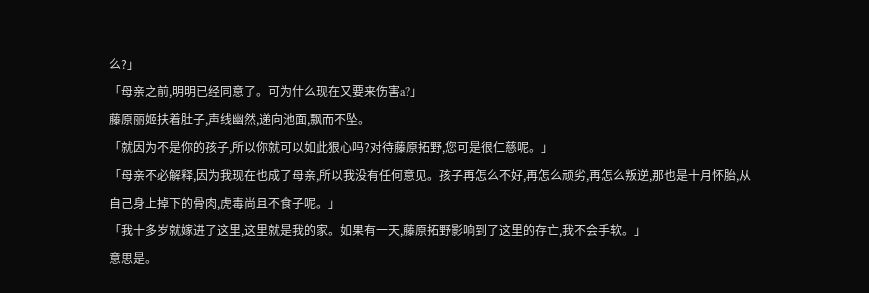么?」
「母亲之前,明明已经同意了。可为什么现在又要来伤害a?」
藤原丽姬扶着肚子,声线幽然,递向池面,飘而不坠。
「就因为不是你的孩子,所以你就可以如此狠心吗?对待藤原拓野,您可是很仁慈呢。」
「母亲不必解释,因为我现在也成了母亲,所以我没有任何意见。孩子再怎么不好,再怎么顽劣,再怎么叛逆,那也是十月怀胎,从自己身上掉下的骨肉,虎毒尚且不食子呢。」
「我十多岁就嫁进了这里,这里就是我的家。如果有一天,藤原拓野影响到了这里的存亡,我不会手软。」
意思是。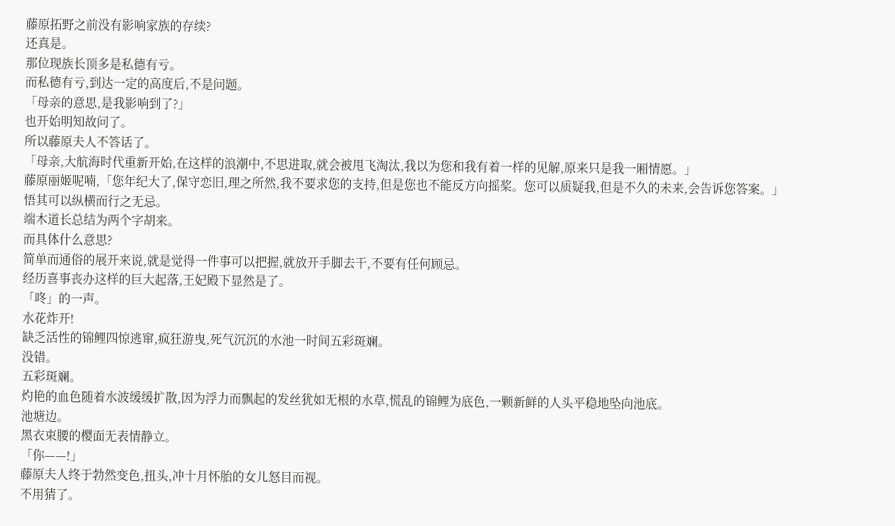藤原拓野之前没有影响家族的存续?
还真是。
那位现族长顶多是私德有亏。
而私德有亏,到达一定的高度后,不是问题。
「母亲的意思,是我影响到了?」
也开始明知故问了。
所以藤原夫人不答话了。
「母亲,大航海时代重新开始,在这样的浪潮中,不思进取,就会被甩飞淘汰,我以为您和我有着一样的见解,原来只是我一厢情愿。」
藤原丽姬呢喃,「您年纪大了,保守恋旧,理之所然,我不要求您的支持,但是您也不能反方向摇桨。您可以质疑我,但是不久的未来,会告诉您答案。」
悟其可以纵横而行之无忌。
端木道长总结为两个字胡来。
而具体什么意思?
简单而通俗的展开来说,就是觉得一件事可以把握,就放开手脚去干,不要有任何顾忌。
经历喜事丧办这样的巨大起落,王妃殿下显然是了。
「咚」的一声。
水花炸开!
缺乏活性的锦鲤四惊逃窜,疯狂游曳,死气沉沉的水池一时间五彩斑斓。
没错。
五彩斑斓。
灼艳的血色随着水波缓缓扩散,因为浮力而飘起的发丝犹如无根的水草,慌乱的锦鲤为底色,一颗新鲜的人头平稳地坠向池底。
池塘边。
黑衣束腰的樱面无表情静立。
「你——!」
藤原夫人终于勃然变色,扭头,冲十月怀胎的女儿怒目而视。
不用猜了。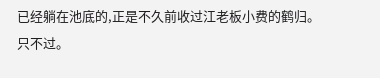已经躺在池底的,正是不久前收过江老板小费的鹤归。
只不过。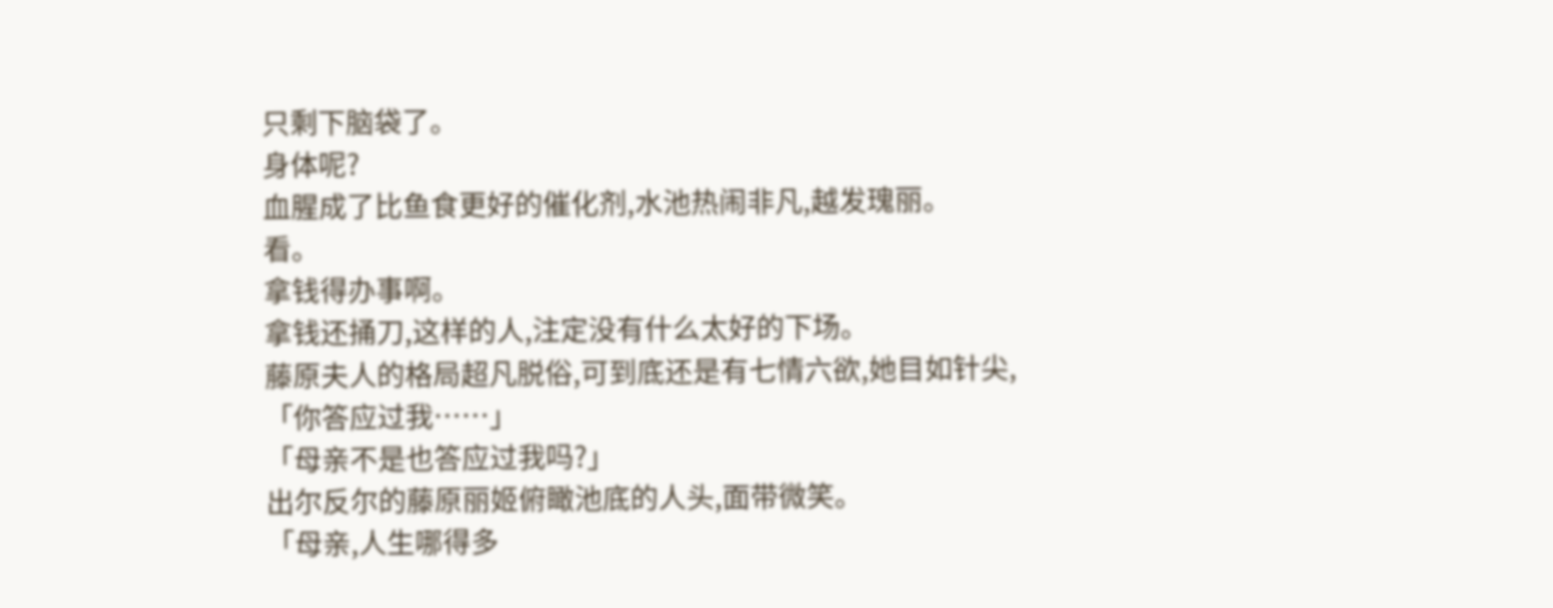只剩下脑袋了。
身体呢?
血腥成了比鱼食更好的催化剂,水池热闹非凡,越发瑰丽。
看。
拿钱得办事啊。
拿钱还捅刀,这样的人,注定没有什么太好的下场。
藤原夫人的格局超凡脱俗,可到底还是有七情六欲,她目如针尖,
「你答应过我……」
「母亲不是也答应过我吗?」
出尔反尔的藤原丽姬俯瞰池底的人头,面带微笑。
「母亲,人生哪得多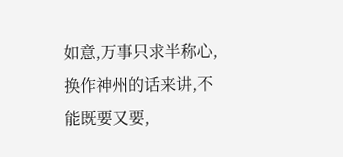如意,万事只求半称心,换作神州的话来讲,不能既要又要,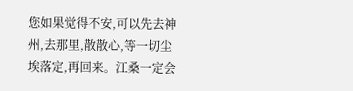您如果觉得不安,可以先去神州,去那里,散散心,等一切尘埃落定,再回来。江桑一定会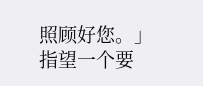照顾好您。」
指望一个要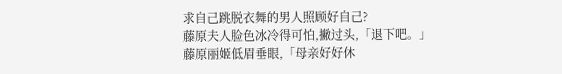求自己跳脱衣舞的男人照顾好自己?
藤原夫人脸色冰冷得可怕,撇过头,「退下吧。」
藤原丽姬低眉垂眼,「母亲好好休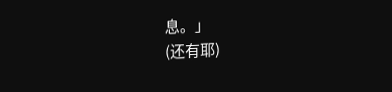息。」
(还有耶)